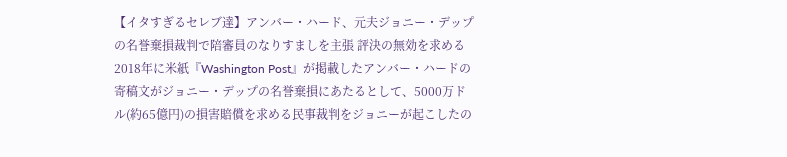【イタすぎるセレブ達】アンバー・ハード、元夫ジョニー・デップの名誉棄損裁判で陪審員のなりすましを主張 評決の無効を求める
2018年に米紙『Washington Post』が掲載したアンバー・ハードの寄稿文がジョニー・デップの名誉棄損にあたるとして、5000万ドル(約65億円)の損害賠償を求める民事裁判をジョニーが起こしたの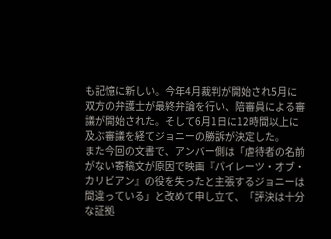も記憶に新しい。今年4月裁判が開始され5月に双方の弁護士が最終弁論を行い、陪審員による審議が開始された。そして6月1日に12時間以上に及ぶ審議を経てジョニーの勝訴が決定した。
また今回の文書で、アンバー側は「虐待者の名前がない寄稿文が原因で映画『パイレーツ・オブ・カリビアン』の役を失ったと主張するジョニーは間違っている」と改めて申し立て、「評決は十分な証拠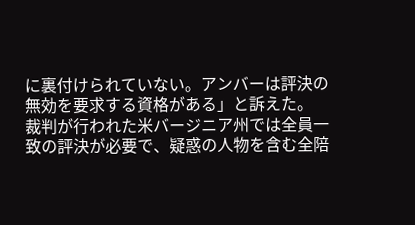に裏付けられていない。アンバーは評決の無効を要求する資格がある」と訴えた。
裁判が行われた米バージニア州では全員一致の評決が必要で、疑惑の人物を含む全陪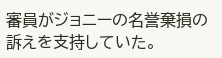審員がジョニーの名誉棄損の訴えを支持していた。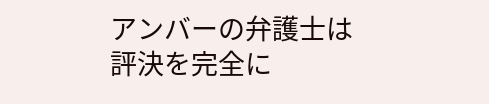アンバーの弁護士は評決を完全に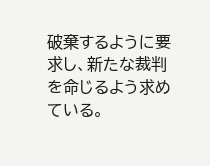破棄するように要求し、新たな裁判を命じるよう求めている。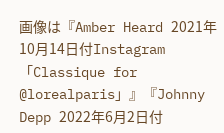画像は『Amber Heard 2021年10月14日付Instagram「Classique for @lorealparis」』『Johnny Depp 2022年6月2日付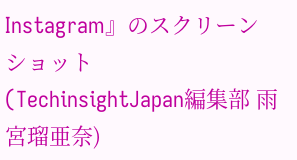Instagram』のスクリーンショット
(TechinsightJapan編集部 雨宮瑠亜奈)